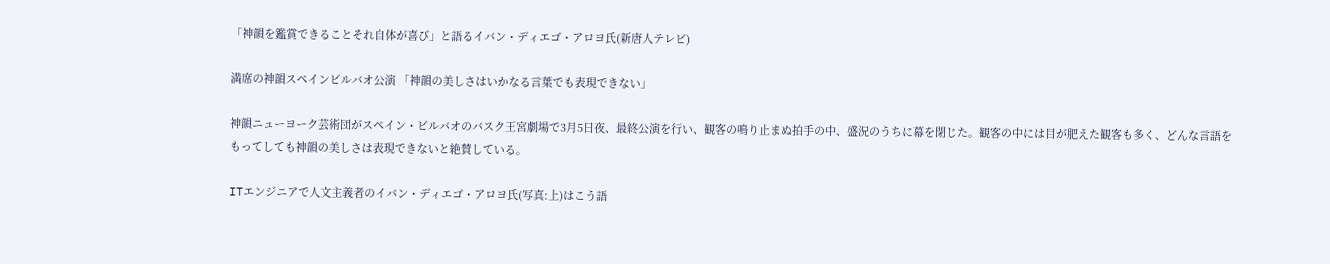「神韻を鑑賞できることそれ自体が喜び」と語るイバン・ディエゴ・アロヨ氏(新唐人テレビ)

満席の神韻スペインビルバオ公演 「神韻の美しさはいかなる言葉でも表現できない」

神韻ニューヨーク芸術団がスペイン・ビルバオのバスク王宮劇場で3月5日夜、最終公演を行い、観客の鳴り止まぬ拍手の中、盛況のうちに幕を閉じた。観客の中には目が肥えた観客も多く、どんな言語をもってしても神韻の美しさは表現できないと絶賛している。

ITエンジニアで人文主義者のイバン・ディエゴ・アロヨ氏(写真:上)はこう語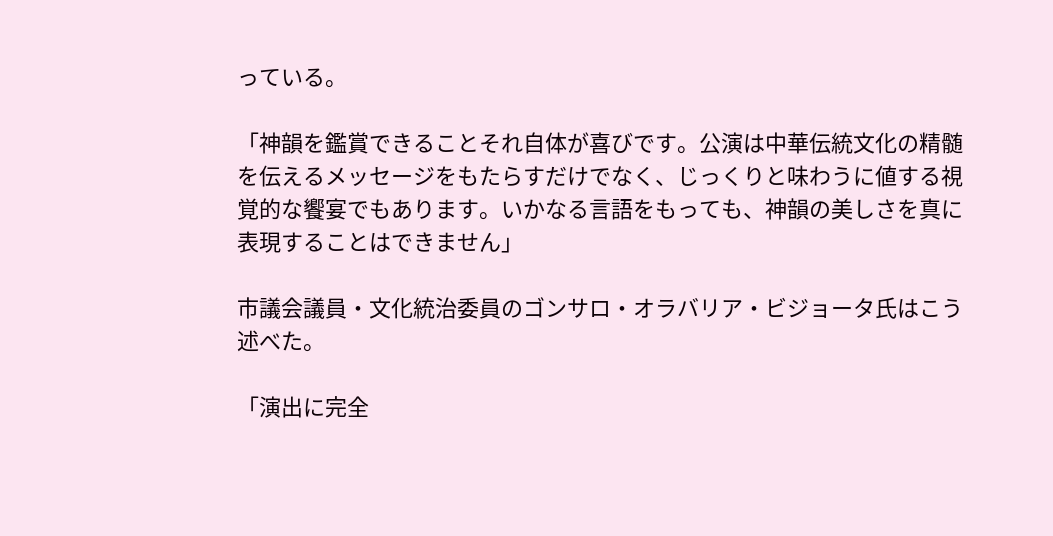っている。

「神韻を鑑賞できることそれ自体が喜びです。公演は中華伝統文化の精髄を伝えるメッセージをもたらすだけでなく、じっくりと味わうに値する視覚的な饗宴でもあります。いかなる言語をもっても、神韻の美しさを真に表現することはできません」

市議会議員・文化統治委員のゴンサロ・オラバリア・ビジョータ氏はこう述べた。

「演出に完全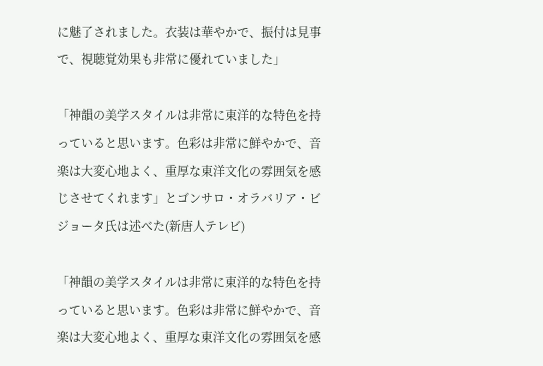に魅了されました。衣装は華やかで、振付は見事で、視聴覚効果も非常に優れていました」

「神韻の美学スタイルは非常に東洋的な特色を持っていると思います。色彩は非常に鮮やかで、音楽は大変心地よく、重厚な東洋文化の雰囲気を感じさせてくれます」とゴンサロ・オラバリア・ビジョータ氏は述べた(新唐人テレビ)

「神韻の美学スタイルは非常に東洋的な特色を持っていると思います。色彩は非常に鮮やかで、音楽は大変心地よく、重厚な東洋文化の雰囲気を感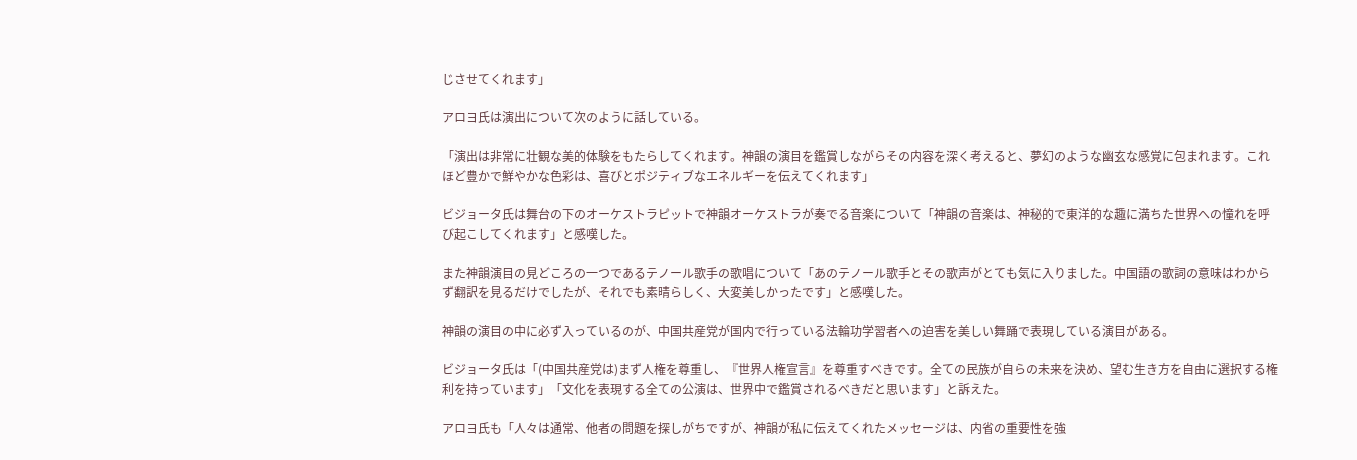じさせてくれます」

アロヨ氏は演出について次のように話している。

「演出は非常に壮観な美的体験をもたらしてくれます。神韻の演目を鑑賞しながらその内容を深く考えると、夢幻のような幽玄な感覚に包まれます。これほど豊かで鮮やかな色彩は、喜びとポジティブなエネルギーを伝えてくれます」

ビジョータ氏は舞台の下のオーケストラピットで神韻オーケストラが奏でる音楽について「神韻の音楽は、神秘的で東洋的な趣に満ちた世界への憧れを呼び起こしてくれます」と感嘆した。

また神韻演目の見どころの一つであるテノール歌手の歌唱について「あのテノール歌手とその歌声がとても気に入りました。中国語の歌詞の意味はわからず翻訳を見るだけでしたが、それでも素晴らしく、大変美しかったです」と感嘆した。

神韻の演目の中に必ず入っているのが、中国共産党が国内で行っている法輪功学習者への迫害を美しい舞踊で表現している演目がある。

ビジョータ氏は「(中国共産党は)まず人権を尊重し、『世界人権宣言』を尊重すべきです。全ての民族が自らの未来を決め、望む生き方を自由に選択する権利を持っています」「文化を表現する全ての公演は、世界中で鑑賞されるべきだと思います」と訴えた。

アロヨ氏も「人々は通常、他者の問題を探しがちですが、神韻が私に伝えてくれたメッセージは、内省の重要性を強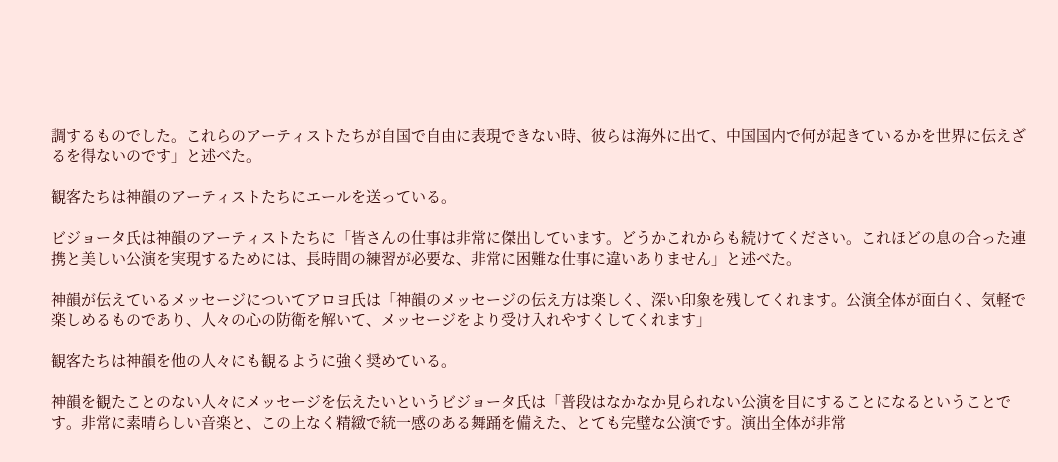調するものでした。これらのアーティストたちが自国で自由に表現できない時、彼らは海外に出て、中国国内で何が起きているかを世界に伝えざるを得ないのです」と述べた。

観客たちは神韻のアーティストたちにエールを送っている。

ビジョータ氏は神韻のアーティストたちに「皆さんの仕事は非常に傑出しています。どうかこれからも続けてください。これほどの息の合った連携と美しい公演を実現するためには、長時間の練習が必要な、非常に困難な仕事に違いありません」と述べた。

神韻が伝えているメッセージについてアロヨ氏は「神韻のメッセージの伝え方は楽しく、深い印象を残してくれます。公演全体が面白く、気軽で楽しめるものであり、人々の心の防衛を解いて、メッセージをより受け入れやすくしてくれます」

観客たちは神韻を他の人々にも観るように強く奨めている。

神韻を観たことのない人々にメッセージを伝えたいというビジョータ氏は「普段はなかなか見られない公演を目にすることになるということです。非常に素晴らしい音楽と、この上なく精緻で統一感のある舞踊を備えた、とても完璧な公演です。演出全体が非常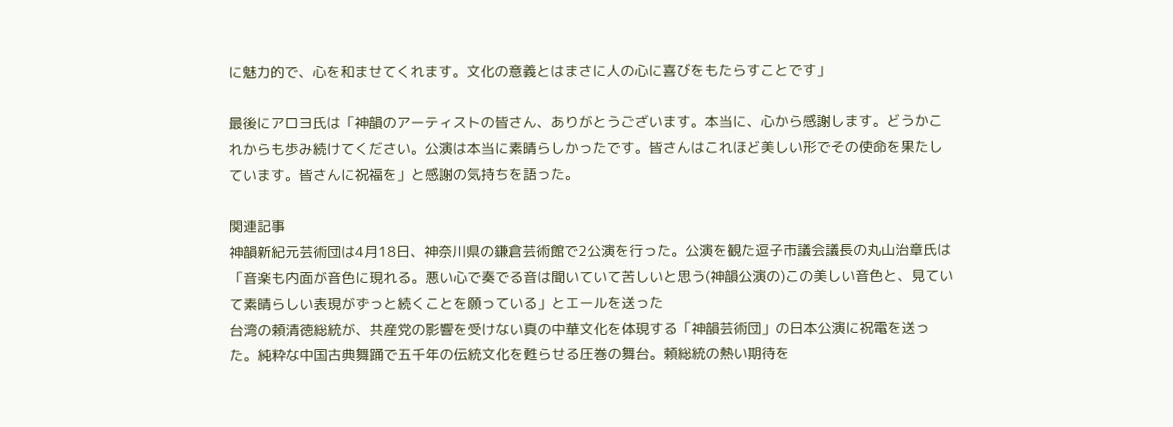に魅力的で、心を和ませてくれます。文化の意義とはまさに人の心に喜びをもたらすことです」

最後にアロヨ氏は「神韻のアーティストの皆さん、ありがとうございます。本当に、心から感謝します。どうかこれからも歩み続けてください。公演は本当に素晴らしかったです。皆さんはこれほど美しい形でその使命を果たしています。皆さんに祝福を」と感謝の気持ちを語った。

関連記事
神韻新紀元芸術団は4月18日、神奈川県の鎌倉芸術館で2公演を行った。公演を観た逗子市議会議長の丸山治章氏は「音楽も内面が音色に現れる。悪い心で奏でる音は聞いていて苦しいと思う(神韻公演の)この美しい音色と、見ていて素晴らしい表現がずっと続くことを願っている」とエールを送った
台湾の頼清徳総統が、共産党の影響を受けない真の中華文化を体現する「神韻芸術団」の日本公演に祝電を送った。純粋な中国古典舞踊で五千年の伝統文化を甦らせる圧巻の舞台。頼総統の熱い期待を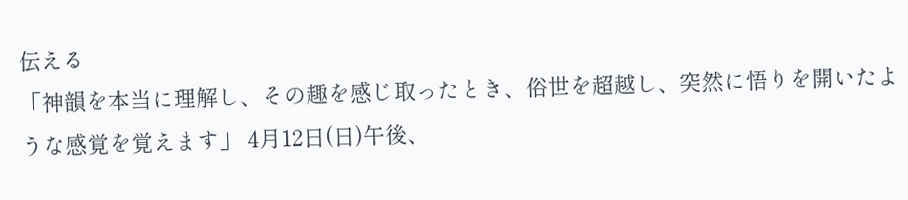伝える
「神韻を本当に理解し、その趣を感じ取ったとき、俗世を超越し、突然に悟りを開いたような感覚を覚えます」 4月12日(日)午後、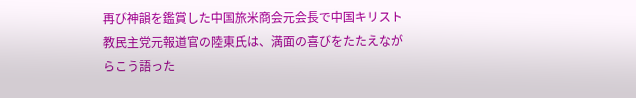再び神韻を鑑賞した中国旅米商会元会長で中国キリスト教民主党元報道官の陸東氏は、満面の喜びをたたえながらこう語った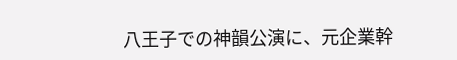八王子での神韻公演に、元企業幹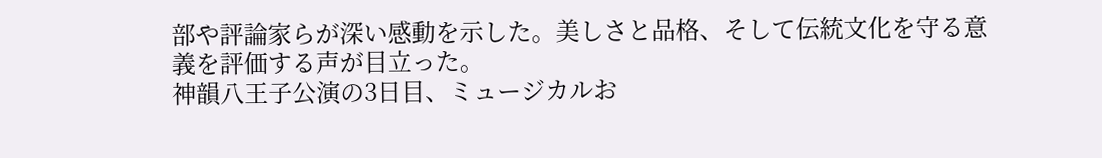部や評論家らが深い感動を示した。美しさと品格、そして伝統文化を守る意義を評価する声が目立った。
神韻八王子公演の3日目、ミュージカルお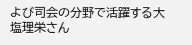よび司会の分野で活躍する大塩理栄さん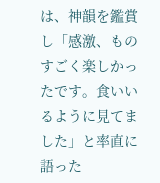は、神韻を鑑賞し「感激、ものすごく楽しかったです。食いいるように見てました」と率直に語った